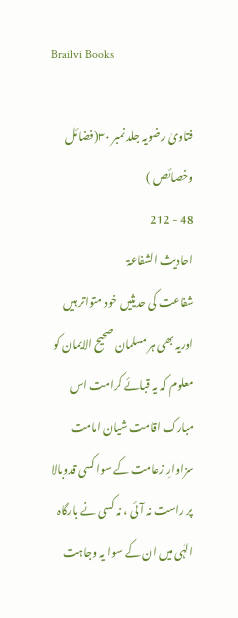Brailvi Books

فتاویٰ رضویہ جلد نمبر ۳۰(فضائل وخصائص )
48 - 212
احادیث الشفاعۃ
شفاعت کی حدیثیں خود متواتر ہیں اوریہ بھی ہر مسلمان صحیح الایمان کو معلوم کہ یہ قبائے کرامت اس مبارک اقامت شیان امامت سزاوارِ زعامت کے سوا کسی قدوبالا پر راست نہ آئی ، نہ کسی نے بارگاہ الہٰی میں ان کے سوا یہ وجاہت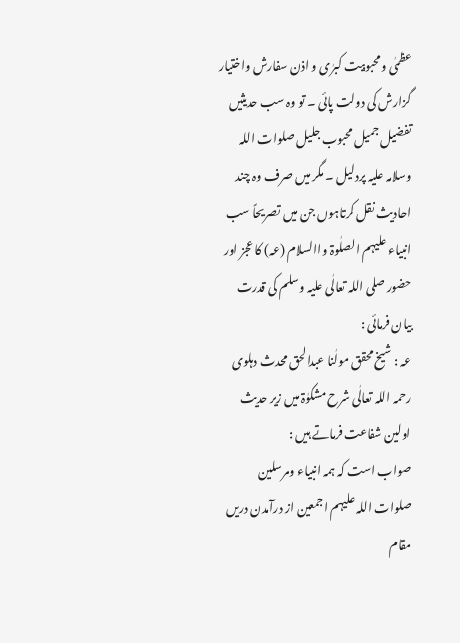عظمٰی ومحبوبیت کبرٰی و اذن سفارش واختیار گزارش کی دولت پائی ۔ تو وہ سب حدیثیں تفضیل جمیل محبوب جلیل صلوات اللہ وسلامہ علیہ پردلیل ۔ مگر میں صرف وہ چند احادیث نقل کرتاہوں جن میں تصریحاً سب انبیاء علیہم الصلٰوۃ واالسلام (عہ) کا عجز اور حضور صلی اللہ تعالٰی علیہ وسلم کی قدرت بیان فرمائی :
عہ : شیخ محقق مولٰنا عبدالحق محدث دہلوی رحمہ اللہ تعالٰی شرح مشکوٰۃ میں زیر حدیث اولین شفاعت فرماتے ہیں :
صواب است کہ ہمہ انبیاء ومرسلین صلوات اللہ علیہم اجمعین از درآمدن دریں مقام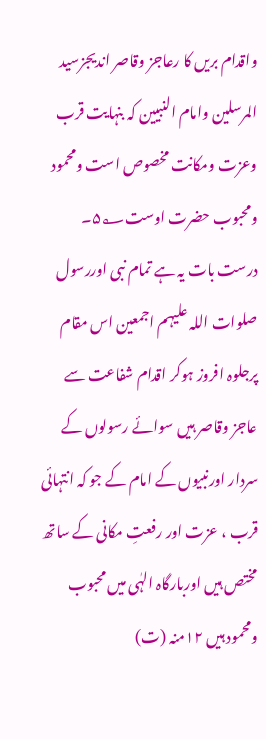واقدام بریں کا رعاجز وقاصر اندیجزسید المرسلین وامام النبیین کہ بنہایت قرب وعزت ومکانت مخصوص است ومحمود ومحبوب حضرت اوست۵؂۔
درست بات یہ ہے تمام نبی اوررسول صلوات اللہ علیہم اجمعین اس مقام پرجلوہ افروز ہوکر اقدام شفاعت سے عاجز وقاصر ہیں سوائے رسولوں کے سردار اورنبیوں کے امام کے جو کہ انتہائی قرب ، عزت اور رفعتِ مکانی کے ساتھ مختص ہیں اوربارگاہ الہٰی میں محبوب ومحمود ہیں ۱۲منہ (ت)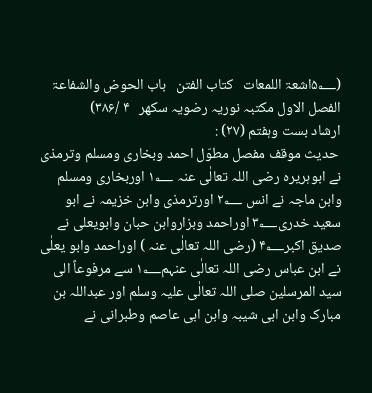(۵؂اشعۃ اللمعات   کتاب الفتن   باب الحوض والشفاعۃ  الفصل الاول مکتبہ نوریہ رضویہ سکھر   ۴ /۳۸۶)
ارشاد بست وہفتم (۲۷) :
 حدیث موقف مفصل مطوّل احمد وبخاری ومسلم وترمذی نے ابوہریرہ رضی اللہ تعالٰی عنہ ۱؂ اوربخاری ومسلم وابن ماجہ نے انس ۲؂ اورترمذی وابن خزیمہ نے ابو سعید خدری۳؂ اوراحمد وبزاروابن حبان وابویعلی نے صدیق اکبر۴؂ (رضی اللہ تعالٰی عنہ ) اوراحمد وابو یعلٰی نے ابن عباس رضی اللہ تعالٰی عنہم۱؂ سے مرفوعاً الی سید المرسلین صلی اللہ تعالٰی علیہ وسلم اور عبداللہ بن مبارک وابن ابی شیبہ وابن ابی عاصم وطبرانی نے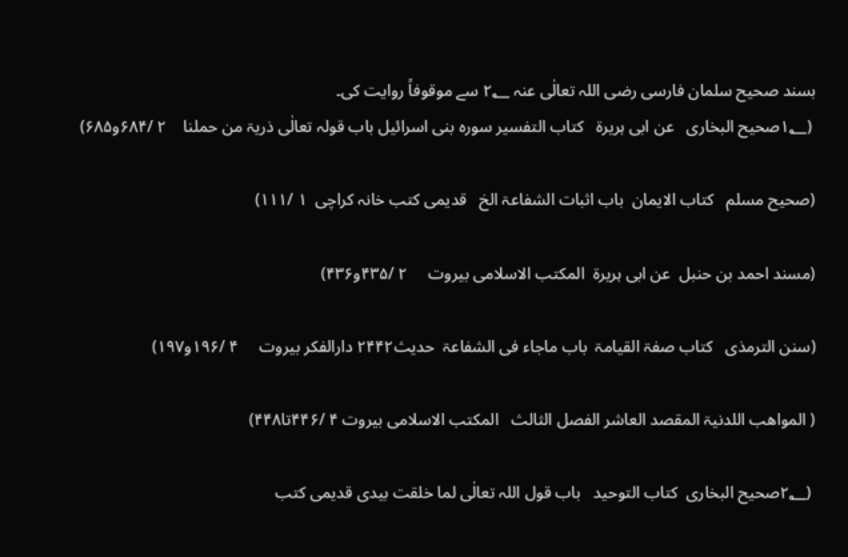بسند صحیح سلمان فارسی رضی اللہ تعالٰی عنہ ۲؂ سے موقوفاً روایت کی۔
 (۱؂صحیح البخاری   عن ابی ہریرۃ   کتاب التفسیر سورہ بنی اسرائیل باب قولہ تعالٰی ذریۃ من حملنا    ۲ /۶۸۴و۶۸۵)

(صحیح مسلم   کتاب الایمان  باب اثبات الشفاعۃ الخ   قدیمی کتب خانہ کراچی  ۱ /۱۱۱)

(مسند احمد بن حنبل  عن ابی ہریرۃ  المکتب الاسلامی بیروت     ۲ /۴۳۵و۴۳۶)

(سنن الترمذی   کتاب صفۃ القیامۃ  باب ماجاء فی الشفاعۃ  حدیث۲۴۴۲ دارالفکر بیروت     ۴ /۱۹۶و۱۹۷)

( المواھب اللدنیۃ المقصد العاشر الفصل الثالث   المکتب الاسلامی بیروت ۴ /۴۴۶تا۴۴۸)

 (۲؂صحیح البخاری  کتاب التوحید   باب قول اللہ تعالٰی لما خلقت بیدی قدیمی کتب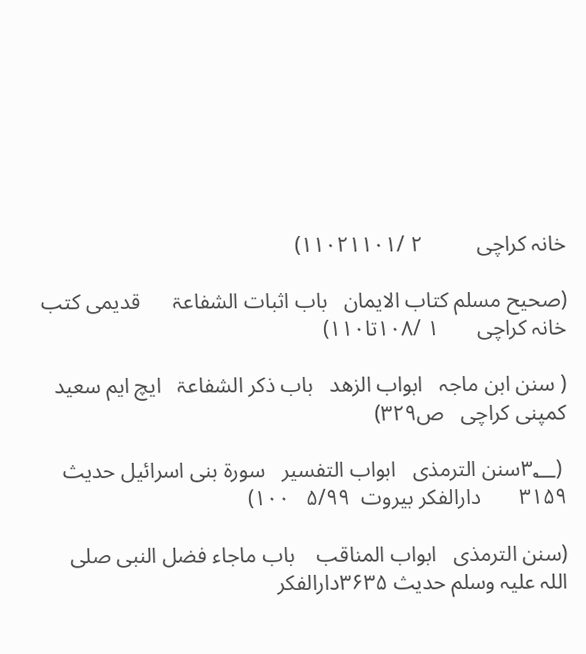خانہ کراچی          ۲ /۱۱۰۲۱۱۰۱)

(صحیح مسلم کتاب الایمان   باب اثبات الشفاعۃ      قدیمی کتب خانہ کراچی       ۱ /۱۰۸تا۱۱۰)

( سنن ابن ماجہ   ابواب الزھد   باب ذکر الشفاعۃ   ایچ ایم سعید کمپنی کراچی   ص۳۲۹)

 (۳؂سنن الترمذی   ابواب التفسیر   سورۃ بنی اسرائیل حدیث ۳۱۵۹       دارالفکر بیروت  ۵/۹۹   ۱۰۰)

(سنن الترمذی   ابواب المناقب    باب ماجاء فضل النبی صلی اللہ علیہ وسلم حدیث ۳۶۳۵دارالفکر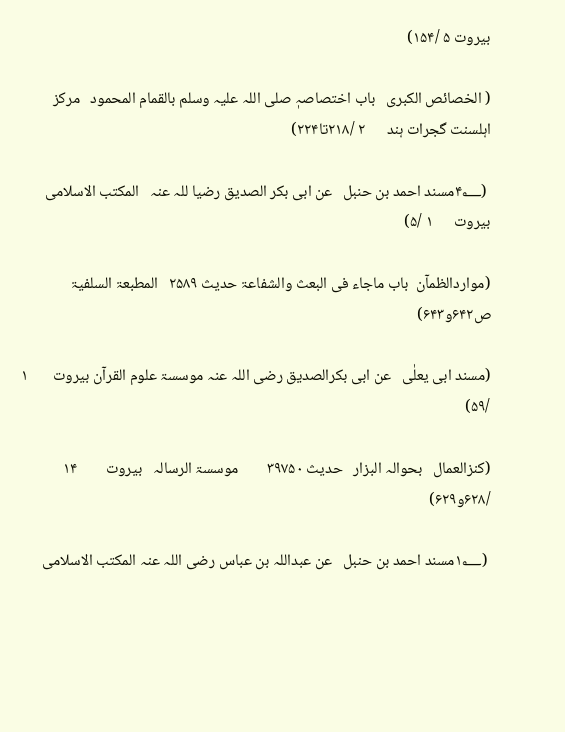بیروت ۵ /۱۵۴)

( الخصائص الکبری   باب اختصاصہٖ صلی اللہ علیہ وسلم بالقمام المحمود   مرکز اہلسنت گجرات ہند      ۲ /۲۱۸تا۲۲۴)

 (۴؂مسند احمد بن حنبل   عن ابی بکر الصدیق رضیا للہ عنہ   المکتب الاسلامی بیروت      ۱ /۵)

(مواردالظمآن  باب ماجاء فی البعث والشفاعۃ حدیث ۲۵۸۹   المطبعۃ السلفیۃ  ص۶۴۲و۶۴۳)

(مسند ابی یعلٰی   عن ابی بکرالصدیق رضی اللہ عنہ موسسۃ علوم القرآن بیروت       ۱ /۵۹)

(کنزالعمال   بحوالہ البزار   حدیث ۳۹۷۵۰        موسسۃ الرسالہ   بیروت        ۱۴ /۶۲۸و۶۲۹)

 (۱؂مسند احمد بن حنبل   عن عبداللہ بن عباس رضی اللہ عنہ المکتب الاسلامی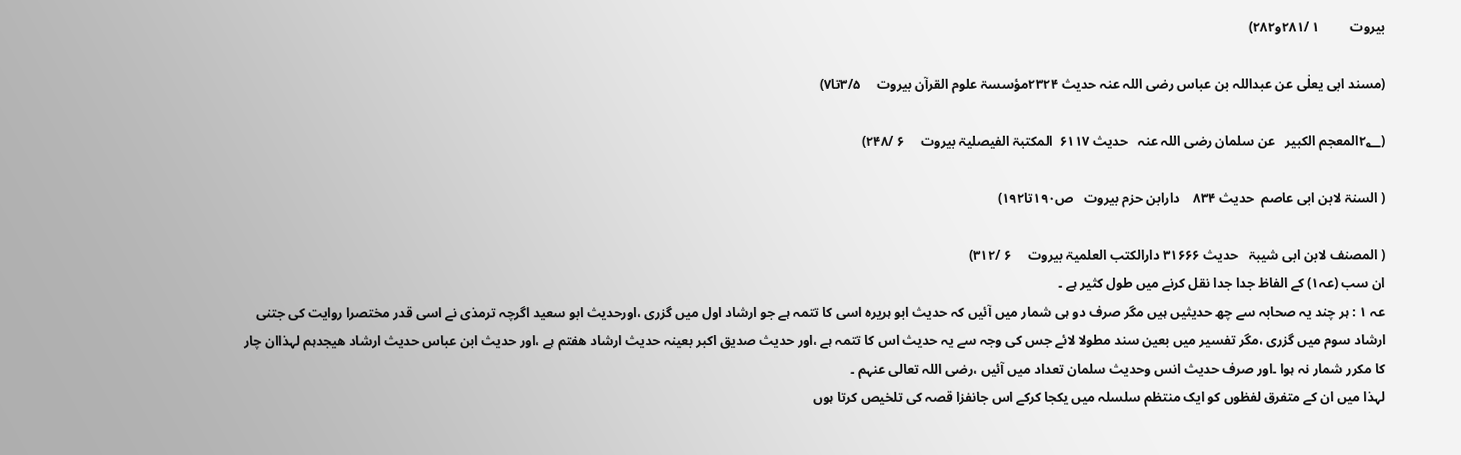بیروت         ۱ /۲۸۱و۲۸۲)

(مسند ابی یعلٰی عن عبداللہ بن عباس رضی اللہ عنہ حدیث ۲۳۲۴مؤسسۃ علوم القرآن بیروت     ۳/۵تا۷)

(۲؂المعجم الکبیر   عن سلمان رضی اللہ عنہ   حدیث ۶۱۱۷  المکتبۃ الفیصلیۃ بیروت     ۶ /۲۴۸)

( السنۃ لابن ابی عاصم  حدیث ۸۳۴    دارابن حزم بیروت   ص۱۹۰تا۱۹۲)

( المصنف لابن ابی شیبۃ   حدیث ۳۱۶۶۶ دارالکتب العلمیۃ بیروت     ۶ /۳۱۲)
ان سب (عہ۱) کے الفاظ جدا جدا نقل کرنے میں طول کثیر ہے ۔
عہ ۱ : ہر چند یہ صحابہ سے چھ حدیثیں ہیں مگر صرف دو ہی شمار میں آئیں کہ حدیث ابو ہریرہ اسی کا تتمہ ہے جو ارشاد اول میں گزری ،اورحدیث ابو سعید اگرچہ ترمذی نے اسی قدر مختصرا روایت کی جتنی ارشاد سوم میں گزری ،مگر تفسیر میں بعین سند مطولا لائے جس کی وجہ سے یہ حدیث اس کا تتمہ ہے ،اور حدیث صدیق اکبر بعینہ حدیث ارشاد ھفتم ہے ،اور حدیث ابن عباس حدیث ارشاد ھیجدہم لہذاان چار کا مکرر شمار نہ ہوا ۔اور صرف حدیث انس وحدیث سلمان تعداد میں آئیں ،رضی اللہ تعالی عنہم ۔
لہذا میں ان کے متفرق لفظوں کو ایک منتظم سلسلہ میں یکجا کرکے اس جانفزا قصہ کی تلخیص کرتا ہوں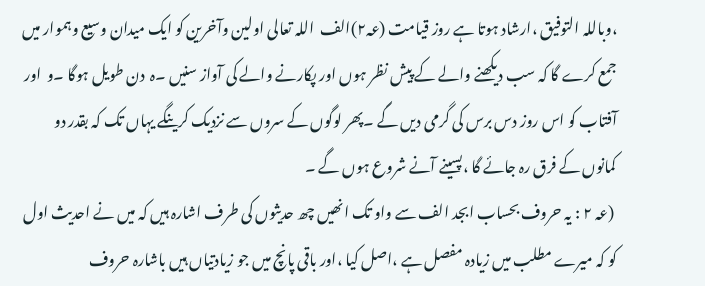،وباللہ التوفیق ،ارشاد ہوتا ہے روز قیامت (عہ۲)الف  اللہ تعالی اولین وآخرین کو ایک میدان وسیع وہموار میں جمع کرے گا کہ سب دیکھنے والے کے پیش نظر ہوں اور پکارنے والے کی آواز سنیں ۔ہ  دن طویل ہوگا ۔و  اور آفتاب کو اس روز دس برس کی گرمی دیں گے ۔پھر لوگوں کے سروں سے نزدیک کرینگے یہاں تک کہ بقدر دو کمانوں کے فرق رہ جائے گا ،پسینے آنے شروع ہوں گے ۔
 (عہ ۲ : یہ حروف بحساب ابجد الف سے واو تک انھیں چھ حدیثوں کی طرف اشارہ ہیں کہ میں نے احدیث اول کو کہ میرے مطلب میں زیادہ مفصل ہے ،اصل کیا ،اور باقی پانچ میں جو زیادتیاں ہیں باشارہ حروف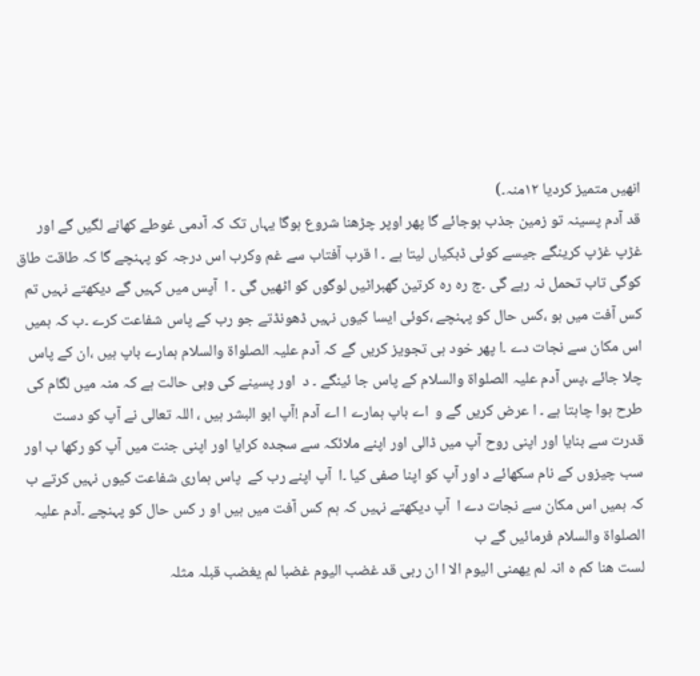انھیں متمیز کردیا ۱۲منہ۔)
قد آدم پسینہ تو زمین جذب ہوجائے گا پھر اوپر چڑھنا شروع ہوگا یہاں تک کہ آدمی غوطے کھانے لگیں گے اور غڑپ غڑپ کرینگے جیسے کوئی ڈبکیاں لیتا ہے ۔ ا قرب آفتاب سے غم وکرب اس درجہ کو پہنچے گا کہ طاقت طاق کوگی تاب تحمل نہ رہے گی ۔ج رہ رہ کرتین گھبراٹیں لوگوں کو اٹھیں گی ۔ ا  آپس میں کہیں گے دیکھتے نہیں تم کس آفت میں ہو ،کس حال کو پہنچے ،کوئی ایسا کیوں نہیں ڈھونڈتے جو رب کے پاس شفاعت کرے ۔ب کہ ہمیں اس مکان سے نجات دے ۔ا پھر خود ہی تجویز کریں گے کہ آدم علیہ الصلواۃ والسلام ہمارے باپ ہیں ،ان کے پاس چلا جائے ،پس آدم علیہ الصلواۃ والسلام کے پاس جا ئینگے ۔ د  اور پسینے کی وہی حالت ہے کہ منہ میں لگام کی طرح ہوا چاہتا ہے ۔ ا عرض کریں گے و  اے باپ ہمارے ا اے آدم !آپ ابو البشر ہیں ، اللہ تعالی نے آپ کو دست قدرت سے بنایا اور اپنی روح آپ میں ڈالی اور اپنے ملائکہ سے سجدہ کرایا اور اپنی جنت میں آپ کو رکھا ب اور سب چیزوں کے نام سکھائے د اور آپ کو اپنا صفی کیا ۔ا  آپ اپنے رب کے  پاس ہماری شفاعت کیوں نہیں کرتے ب کہ ہمیں اس مکان سے نجات دے ا  آپ دیکھتے نہیں کہ ہم کس آفت میں ہیں او ر کس حال کو پہنچے ۔آدم علیہ الصلواۃ والسلام فرمائیں گے ب
لست ھنا کم ہ انہ لم یھمنی الیوم الا ا ان ربی قد غضب الیوم غضبا لم یغضب قبلہ مثلہ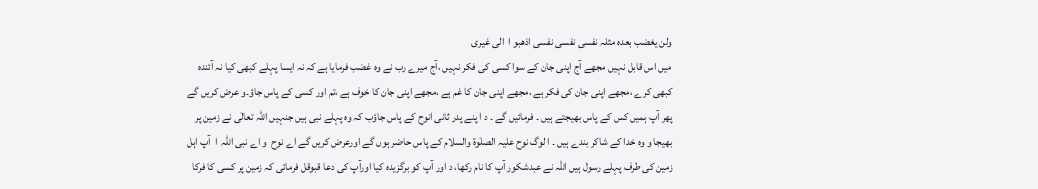ولن یغضب بعدہ مثلہ نفسی نفسی نفسی اذھبو ا  الی غیری
میں اس قابل نہیں مجھے آج اپنی جان کے سوا کسی کی فکر نہیں ،آج میرے رب نے وہ غضب فرمایا ہے کہ نہ ایسا پہلے کبھی کیا نہ آئندہ کبھی کرے ،مجھے اپنی جان کی فکر ہے ،مجھے اپنی جان کا غم ہے ،مجھے اپنی جان کا خوف ہے ،تم اور کسی کے پاس جاؤ۔و عرض کریں گے پھر آپ ہمیں کس کے پاس بھیجتے ہیں ۔ فرمائیں گے ۔ د ا پنے پدر ثانی انوح کے پاس جاؤب کہ وہ پہلے نبی ہیں جنہیں اللہ تعالٰی نے زمین پر بھیجا و وہ خدا کے شاکر بندے ہیں ۔ ا لوگ نوح علیہ الصلٰوۃ والسلام کے پاس حاضر ہوں گے اورعرض کریں گے اے نوح  و اے نبی اللہ  ا  آپ اہل زمین کی طرف پہلے رسول ہیں اللہ نے عبدشکور آپ کا نام رکھا، د اور آپ کو برگزیدہ کیا اورآپ کی دعا قبوقل فرمائی کہ زمین پر کسی کا فرکا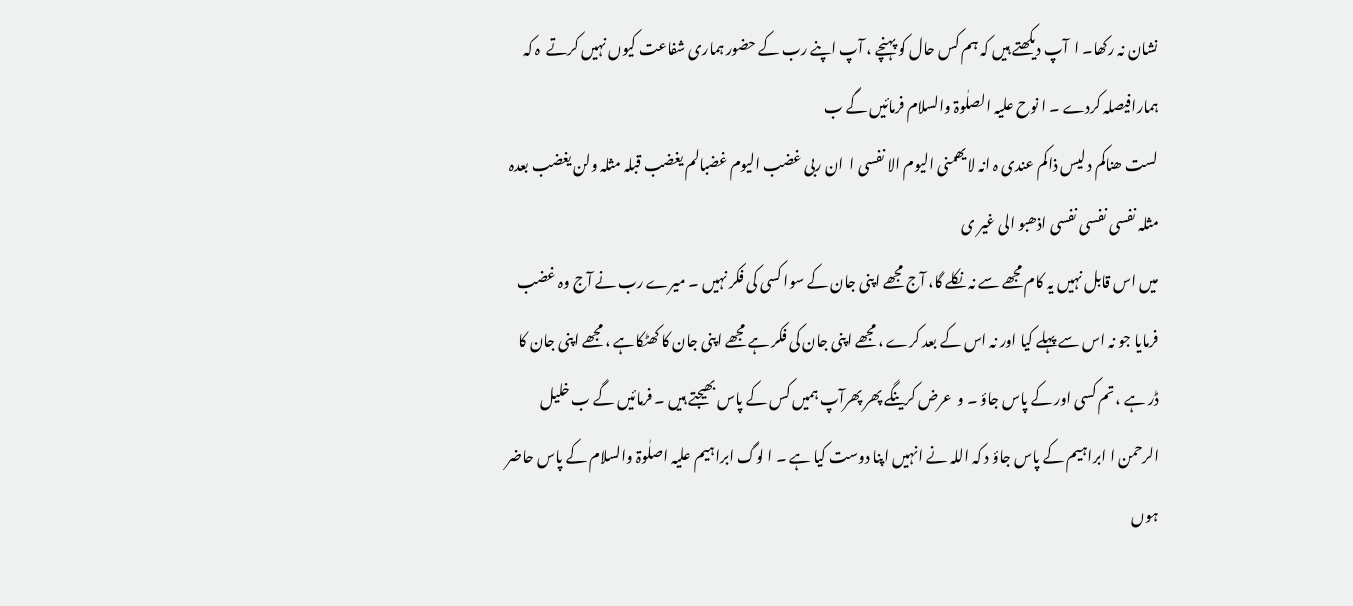نشان نہ رکھا۔ ا  آپ دیکھتے ہیں کہ ہم کس حال کو پہنچے ، آپ اپنے رب کے حضور ہماری شفاعت کیوں نہیں کرتے  ہ کہ ہمارافیصلہ کردے ۔ ا نوح علیہ الصلٰوۃ والسلام فرمائیں گے ب
لست ھناکم د لیس ذاکم عندی ہ انہ لایھمنی الیوم الا نفسی ا  ان ربی غضب الیوم غضبالم یغضب قبلہ مثلہ ولن یغضب بعدہ مثلہ نفسی نفسی نفسی اذھبو الی غیر ی
میں اس قابل نہیں یہ کام مجھے سے نہ نکلے گا، آج مجھے اپنی جان کے سوا کسی کی فکر نہیں ۔ میرے رب نے آج وہ غضب فرمایا جو نہ اس سے پہلے کیا اور نہ اس کے بعد کرے ، مجھے اپنی جان کی فکر ہے مجھے اپنی جان کا کھٹکاہے ، مجھے اپنی جان کا ڈر ہے ، تم کسی اور کے پاس جاؤ ۔ و  عرض کرینگے پھر پھرآپ ہمیں کس کے پاس بھیجتے ہیں ۔ فرمائیں گے ب خلیل الرحمن ا ابراہیم کے پاس جاؤ د کہ اللہ نے انہیں اپنا دوست کیا ہے ۔ ا لوگ ابراہیم علیہ اصلٰوۃ والسلام کے پاس حاضر ہوں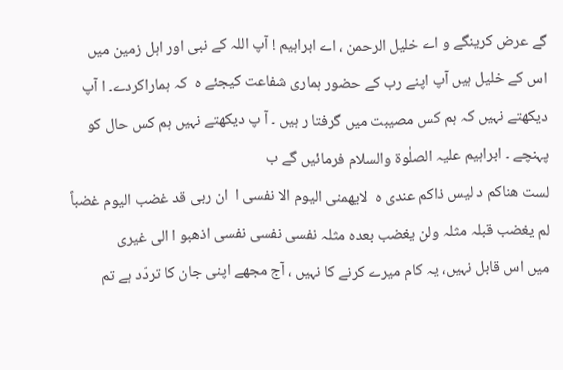گے عرض کرینگے و اے خلیل الرحمن ، اے ابراہیم ! آپ اللہ کے نبی اور اہل زمین میں اس کے خلیل ہیں آپ اپنے رب کے حضور ہماری شفاعت کیجئے ہ  کہ ہماراکردے۔ ا آپ دیکھتے نہیں کہ ہم کس مصیبت میں گرفتا ر ہیں ۔ آ پ دیکھتے نہیں ہم کس حال کو پہنچے ۔ ابراہیم علیہ الصلٰوۃ والسلام فرمائیں گے ب
لست ھناکم د لیس ذاکم عندی ہ  لایھمنی الیوم الا نفسی ا  ان ربی قد غضب الیوم غضباً لم یغضب قبلہ مثلہ ولن یغضب بعدہ مثلہ نفسی نفسی نفسی اذھبو ا الی غیری
میں اس قابل نہیں، یہ کام میرے کرنے کا نہیں ، آج مجھے اپنی جان کا تردّد ہے تم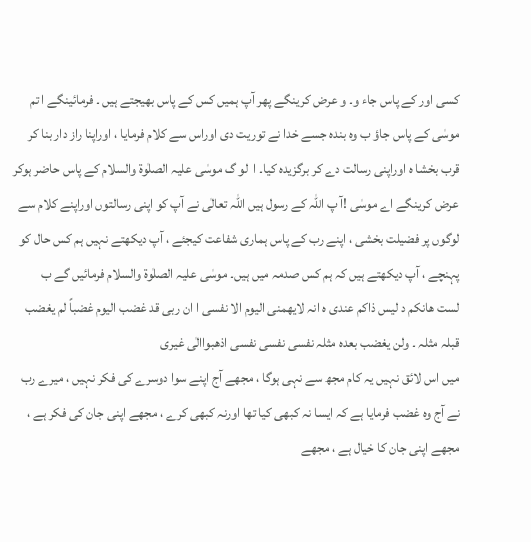کسی اور کے پاس جاء و۔ و عرض کرینگے پھر آپ ہمیں کس کے پاس بھیجتے ہیں ۔ فرمائینگے ا تم موسٰی کے پاس جاؤ ب وہ بندہ جسے خدا نے توریت دی اوراس سے کلام فرمایا ، اوراپنا راز دار بنا کر قرب بخشا ہ اوراپنی رسالت دے کر برگزیدہ کیا۔ ا  لو گ موسٰی علیہ الصلٰوۃ والسلام کے پاس حاضر ہوکر عرض کرینگے اے موسٰی !آ پ اللہ کے رسول ہیں اللہ تعالٰی نے آپ کو اپنی رسالتوں اوراپنے کلام سے لوگوں پر فضیلت بخشی ، اپنے رب کے پاس ہماری شفاعت کیجئے ، آپ دیکھتے نہیں ہم کس حال کو پہنچے ، آپ دیکھتے ہیں کہ ہم کس صدمہ میں ہیں۔ موسٰی علیہ الصلٰوۃ والسلام فرمائیں گے ب
لست ھانکم د لیس ذاکم عندی ہ انہ لایھمنی الیوم الا نفسی ا ان ربی قد غضب الیوم غضباً لم یغضب قبلہ مثلہ ۔ ولن یغضب بعدہ مثلہ نفسی نفسی نفسی اذھبواالٰی غیری
میں اس لائق نہیں یہ کام مجھ سے نہی ہوگا ، مجھے آج اپنے سوا دوسرے کی فکر نہیں ، میرے رب نے آج وہ غضب فرمایا ہے کہ ایسا نہ کبھی کیا تھا اورنہ کبھی کرے ، مجھے اپنی جان کی فکر ہے ، مجھے اپنی جان کا خیال ہے ، مجھے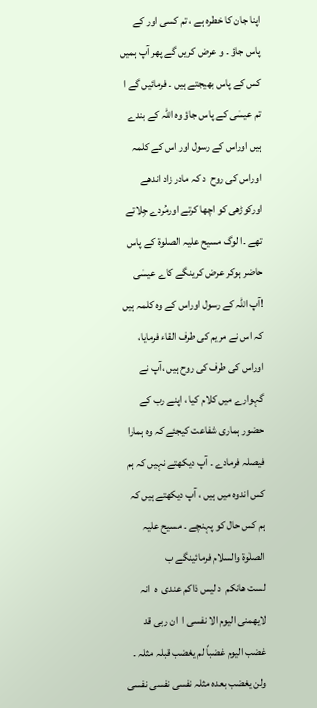اپنا جان کا خطرہ ہے ، تم کسی اور کے پاس جاؤ ۔ و عرض کریں گے پھر آپ ہمیں کس کے پاس بھیجتے ہیں ۔ فرمائیں گے ا تم عیسٰی کے پاس جاؤ وہ اللہ کے بندے ہیں اوراس کے رسول اور اس کے کلمہ اوراس کی روح  د کہ مادر زاد اندھے اورکوڑھی کو اچھا کرتے اورمُردے جِلاتے تھے ۔ا لوگ مسیح علیہ الصلوۃ کے پاس حاضر ہوکر عرض کرینگے کاے عیسٰی !آپ اللہ کے رسول اوراس کے وہ کلمہ ہیں کہ اس نے مریم کی طرف القاء فرمایا، اوراس کی طرف کی روح ہیں ،آپ نے گہوارے میں کلام کیا ، اپنے رب کے حضور ہماری شفاعت کیجئے کہ وہ ہمارا فیصلہ فرمادے ۔ آپ دیکھتے نہیں کہ ہم کس اندوہ میں ہیں ، آپ دیکھتے ہیں کہ ہم کس حال کو پہنچے ۔ مسیح علیہ الصلٰوۃ والسلام فرمائینگے ب
لست ھانکم  د لیس ذاکم عندی  ہ  انہ لایھمنی الیوم الا نفسی ا  ان ربی قد غضب الیوم غضباً لم یغضب قبلہ مثلہ ۔ ولن یغضب بعدہ مثلہ نفسی نفسی نفسی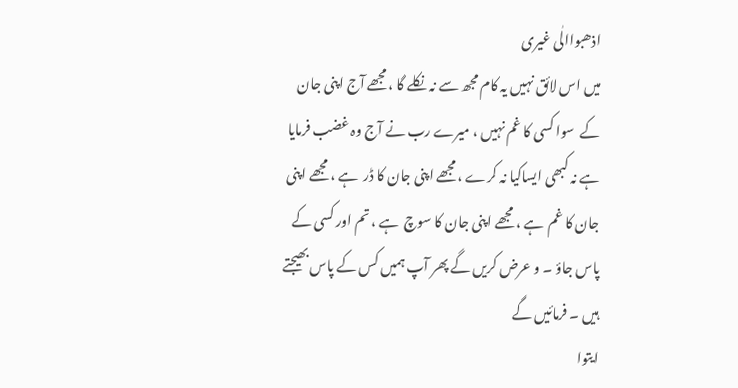اذھبواالٰی غیری
میں اس لائق نہیں یہ کام مجھ سے نہ نکلے گا ، مجھے آج اپنی جان کے  سوا کسی کا غم نہیں ، میرے رب نے آج وہ غضب فرمایا ہے نہ کبھی ایساکیا نہ کرے ، مجھے اپنی جان کا ڈر  ہے ، مجھے اپنی جان کا غم  ہے ، مجھے اپنی جان کا سوچ  ہے ، تم اور کسی کے پاس جاؤ ۔ و عرض کریں گے پھر آپ ہمیں کس کے پاس بھیجتے ہیں ۔ فرمائیں گے
ایتوا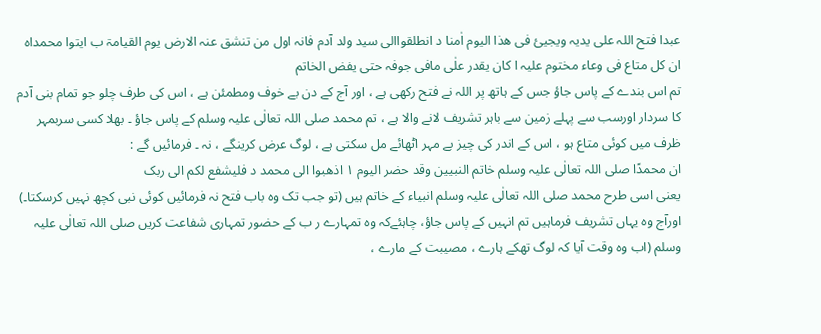عبدا فتح اللہ علی یدیہ ویجیئ فی ھذا الیوم اٰمنا د انطلقواالی سید ولد آدم فانہ اول من تنشق عنہ الارض یوم القیامۃ ب ایتوا محمداہ ان کل متاع فی وعاء مختوم علیہ ا کان یقدر علٰی مافی جوفہ حتی یفض الخاتم
تم اس بندے کے پاس جاؤ جس کے ہاتھ پر اللہ نے فتح رکھی ہے ، اور آج کے دن بے خوف ومطمئن ہے ، اس کی طرف چلو جو تمام بنی آدم کا سردار اورسب سے پہلے زمین سے باہر تشریف لانے والا ہے ، تم محمد صلی اللہ تعالٰی علیہ وسلم کے پاس جاؤ ۔ بھلا کسی سربمہر ظرف میں کوئی متاع ہو ، اس کے اندر کی چیز بے مہر اٹھائے مل سکتی ہے ، لوگ عرض کرینگے ، نہ ۔ فرمائیں گے :
ان محمدًا صلی اللہ تعالٰی علیہ وسلم خاتم النبیین وقد حضر الیوم ۱ اذھبوا الی محمد د فلیشفع لکم الی ربک
یعنی اسی طرح محمد صلی اللہ تعالٰی علیہ وسلم انبیاء کے خاتم ہیں (تو جب تک وہ باب فتح نہ فرمائیں کوئی نبی کچھ نہیں کرسکتا۔) اورآج وہ یہاں تشریف فرماہیں تم انہیں کے پاس جاؤ، چاہئےکہ وہ تمہارے ر ب کے حضور تمہاری شفاعت کریں صلی اللہ تعالٰی علیہ وسلم (اب وہ وقت آیا کہ لوگ تھکے ہارے ، مصیبت کے مارے ،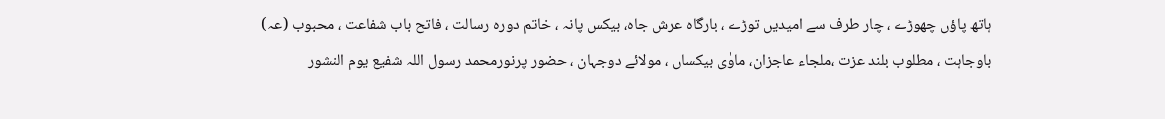ہاتھ پاؤں چھوڑے ، چار طرف سے امیدیں توڑے ، بارگاہ عرش جاہ، بیکس پانہ ، خاتم دورہ رسالت ، فاتح باب شفاعت ، محبوب (عہ) باوجاہت ، مطلوب بلند عزت ،ملجاء عاجزان، ماوٰی بیکساں ، مولائے دوجہان ، حضور پرنورمحمد رسول اللہ شفیع یوم النشور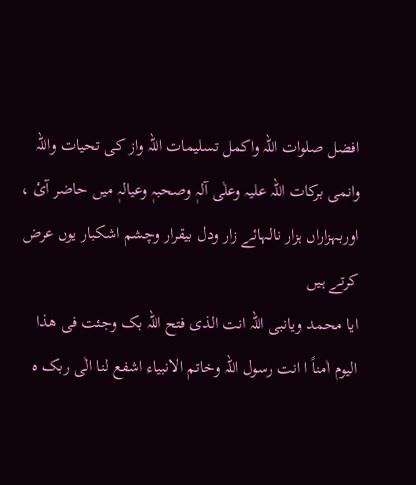افضل صلوات اللہ واکمل تسلیمات اللہ واز کی تحیات واللہ وانمی برکات اللہ علیہ وعلٰی آلہٖ وصحبہٖ وعیالہٖ میں حاضر آئ ، اوربہزاراں ہزار نالہائے زار ودل بیقرار وچشم اشکبار یوں عرض کرتے ہیں
ایا محمد ویانبی اللہ انت الذی فتح اللہ بک وجئت فی ھذا الیوم اٰمناً ا انت رسول اللہ وخاتم الانبیاء اشفع لنا الٰی ربک ہ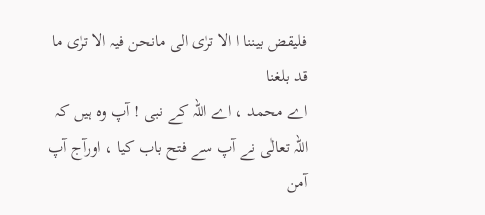فلیقض بیننا ا الا ترٰی الی مانحن فیہ الا ترٰی ما قد بلغنا
اے محمد ، اے اللہ کے نبی ! آپ وہ ہیں کہ اللہ تعالٰی نے آپ سے فتح باب کیا ، اورآج آپ آمن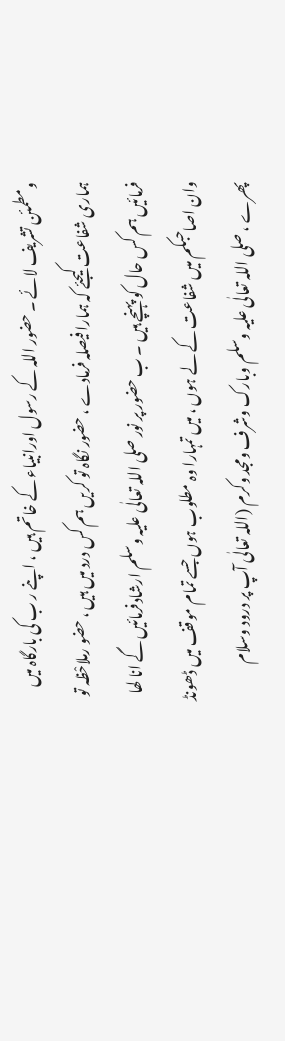ومطمئن تشریف لائے ۔ حضور اللہ کے رسول اورانبیاء کے خاتم ہیں ، اپنے ر ب کی بارگاہ میں ہماری شفاعت کیجئے کہ ہمارا فیصلہ فرمادے ، حضور نگاہ تو کریں ہم کس درد میں ہیں ، حضو رملاحْظہ تو فرمائیں ہم کس حال کو پہنچے ہیں ۔ ب حضور پر نور صلی اللہ تعالٰی علیہ وسلم ارشادفرمائیں گے انا لھا وان اصاحبکم میں شفاعت کے لے ہوں ، میں تمہارا وہ مطلوب ہوں جسے تمام موقف میں ڈھونڈ پھرے ، صلی اللہ تعالٰی علیہ وسلم وبارک وشرف ومجد وکرم (اللہ تعالٰی آپ پر درود وسلام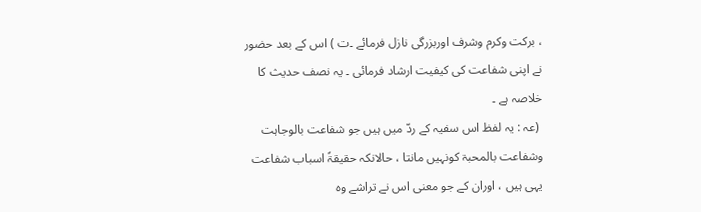، برکت وکرم وشرف اوربزرگی نازل فرمائے ۔ت ) اس کے بعد حضور نے اپنی شفاعت کی کیفیت ارشاد فرمائی ۔ یہ نصف حدیث کا خلاصہ ہے ۔
 (عہ : یہ لفظ اس سفیہ کے ردّ میں ہیں جو شفاعت بالوجاہت وشفاعت بالمحبۃ کونہیں مانتا ، حالانکہ حقیقۃً اسباب شفاعت یہی ہیں ، اوران کے جو معنی اس نے تراشے وہ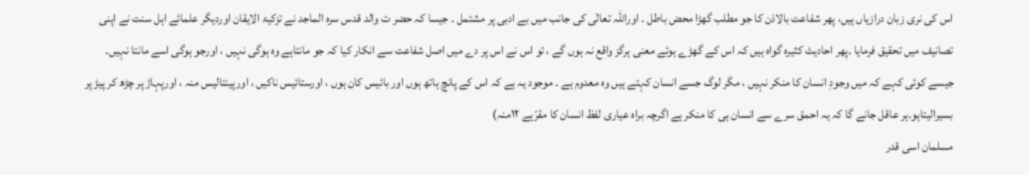اس کی نری زبان درازیاں ہیں، پھر شفاعت بالاذن کا جو مطلب گھڑا محض باطل ۔ اوراللہ تعالٰی کی جانب میں بے ادبی پر مشتمل ۔ جیسا کہ حضر ت والد قدس سرہ الماجد نے تزکیۃ الایقان اوردیگر علمائے اہل سنت نے اپنی تصانیف میں تحقیق فرمایا ۔پھر احادیث کثیرہ گواہ ہیں کہ اس کے گھڑے ہوئے معنی ہرگز واقع نہ ہوں گے ، تو اس نے اس پر دے میں اصل شفاعت سے انکار کیا کہ جو مانتاہے وہ ہوگی نہیں ، اورجو ہوگی اسے مانتا نہیں۔ جیسے کوئی کہے کہ میں وجودِ انسان کا منکر نہیں ، مگر لوگ جسے انسان کہتے ہیں وہ معدوم ہے ۔ موجود یہ ہے کہ اس کے پانچ ہاتھ ہوں اور بائیس کان ہوں ، اورستائیس ناکیں ، اورپینتالیس منہ ، اورپہاڑ پر چڑھ کر پیڑ پر بسیرالیتاہو۔ہر عاقل جانے گا کہ یہ احمق سرے سے انسان ہی کا منکر ہے اگرچہ براہ عیاری لفظ انسان کا مقرّہے ۱۲منہ)
مسلمان اسی قدر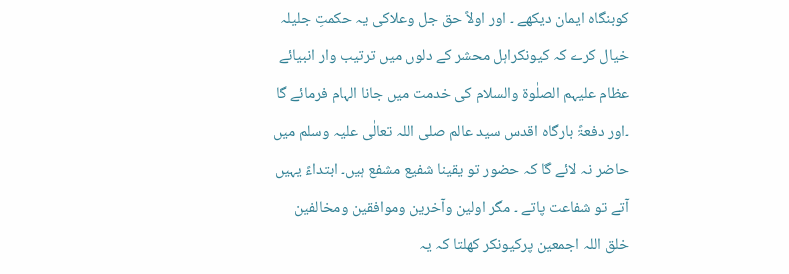کوبنگاہ ایمان دیکھے ۔ اور اولاً حق جل وعلاکی یہ حکمتِ جلیلہ خیال کرے کہ کیونکراہل محشر کے دلوں میں ترتیب وار انبیائے عظام علیہم الصلٰوۃ والسلام کی خدمت میں جانا الہام فرمائے گا ۔اور دفعۃً بارگاہ اقدس سید عالم صلی اللہ تعالٰی علیہ وسلم میں حاضر نہ لائے گا کہ حضور تو یقینا شفیع مشفع ہیں۔ ابتداءً یہیں آتے تو شفاعت پاتے ۔ مگر اولین وآخرین وموافقین ومخالفین خلق اللہ اجمعین پرکیونکر کھلتا کہ یہ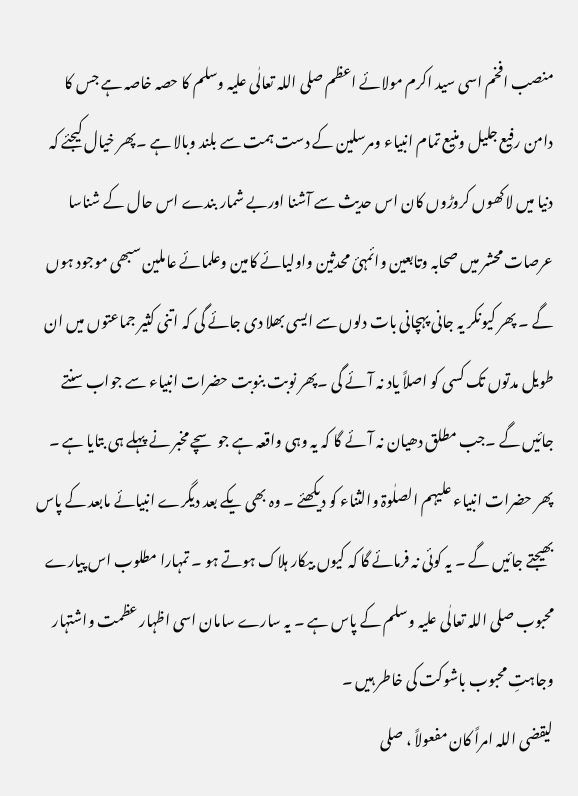منصب افخم اسی سید اکرم مولائے اعظم صلی اللہ تعالٰی علیہ وسلم کا حصہ خاصہ ہے جس کا دامن رفیع جلیل ومنیع تمام انبیاء ومرسلین کے دست ہمت سے بلند وبالا ہے ۔پھر خیال کیجئے کہ دنیا میں لاکھوں کروڑوں کان اس حدیث سے آشنا اوربے شمار بندے اس حال کے شناسا عرصات محشر میں صحابہ وتابعین وائمہئ محدثین واولیائے کامین وعلمائے عاملین سبھی موجود ہوں گے ۔ پھر کیونکر یہ جانی پہچانی بات دلوں سے ایسی بھلا دی جائے گی کہ اتنی کثیر جماعتوں میں ان طویل مدتوں تک کسی کو اصلاً یاد نہ آئے گی ۔پھر نوبت بنوبت حضرات انبیاء سے جواب سنتے جائیں گے ۔جب مطلق دھیان نہ آئے گا کہ یہ وہی واقعہ ہے جو سچے مخبر نے پہلے ہی بتایا ہے ۔ پھر حضرات انبیاء علیہم الصلٰوۃ والثناء کو دیکھئے ۔ وہ بھی یکے بعد دیگرے انبیائے مابعد کے پاس بھیجتے جائیں گے ۔ یہ کوئی نہ فرمائے گا کہ کیوں بیکار ہلاک ہوتے ہو ۔ تمہارا مطلوب اس پیارے محبوب صلی اللہ تعالٰی علیہ وسلم کے پاس ہے ۔ یہ سارے سامان اسی اظہار عظمت واشتہار وجاہتِ محبوب باشوکت کی خاطر ہیں ۔
لیقضی اللہ امراً کان مفعولاً ، صلی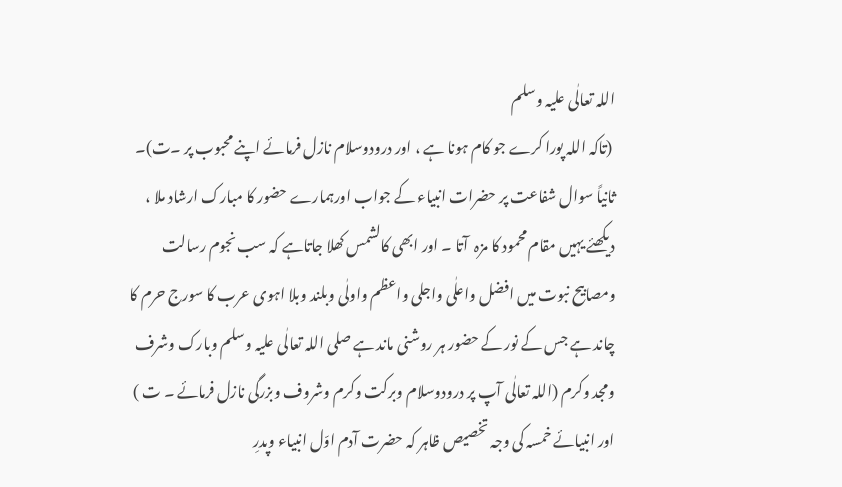اللہ تعالٰی علیہ وسلم
 (تاکہ اللہ پورا کرے جو کام ہونا ہے ، اور درودوسلام نازل فرمائے اپنے محبوب پر ۔ت)۔
ثانیاً سوال شفاعت پر حضرات انبیاء کے جواب اورہمارے حضور کا مبارک ارشاد ملا ، دیکھئے یہیں مقام محمود کا مزہ  آتا ۔ اور ابھی کالشمس کھلا جاتاہے کہ سب نجوم رسالت ومصابیح نبوت میں افضل واعلٰی واجلی واعظم واولٰی وبلند وبلا اہوی عرب کا سورج حرم کا چاند ہے جس کے نور کے حضور ہر روشنی ماند ہے صلی اللہ تعالٰی علیہ وسلم وبارک وشرف ومجد وکرم (اللہ تعالٰی آپ پر درودوسلام وبرکت وکرم وشروف وبزرگی نازل فرمائے ۔ ت ) اور انبیائے خمسہ کی وجہ تخصیص ظاہر کہ حضرت آدم اوّل انبیاء وپدرِ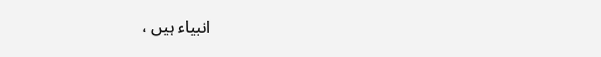انبیاء ہیں ،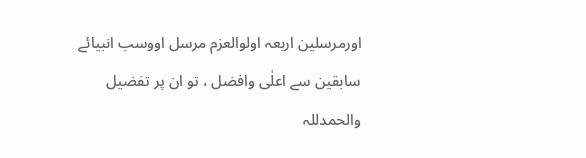اورمرسلین اربعہ اولوالعزم مرسل اووسب انبیائے سابقین سے اعلٰی وافضل ، تو ان پر تفضیل
والحمدللہ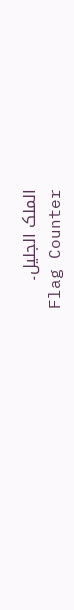الملک الجلیل۔
Flag Counter